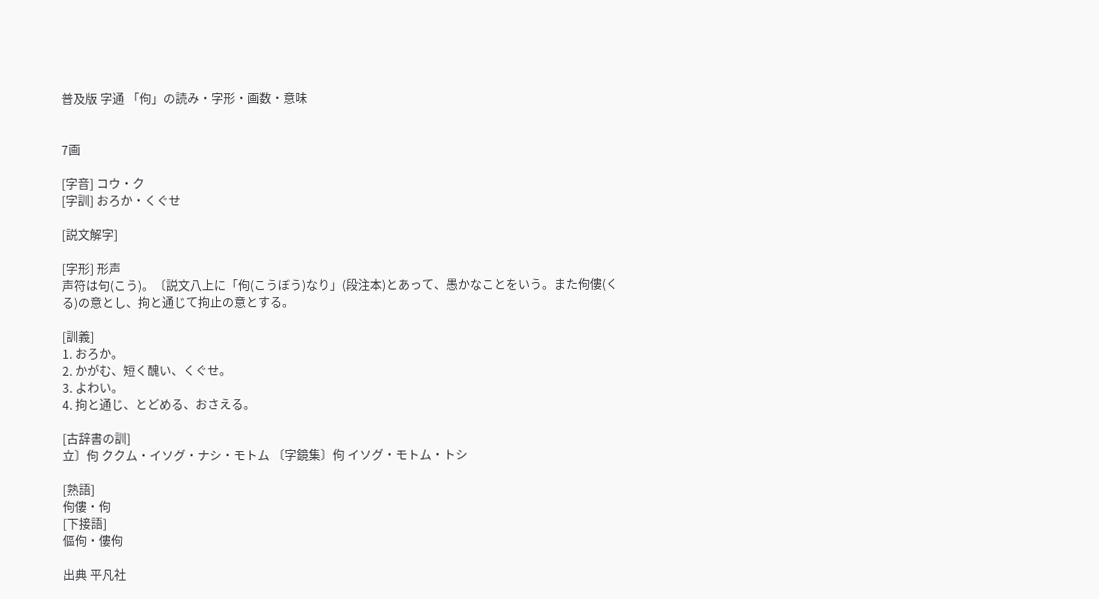普及版 字通 「佝」の読み・字形・画数・意味


7画

[字音] コウ・ク
[字訓] おろか・くぐせ

[説文解字]

[字形] 形声
声符は句(こう)。〔説文八上に「佝(こうぼう)なり」(段注本)とあって、愚かなことをいう。また佝僂(くる)の意とし、拘と通じて拘止の意とする。

[訓義]
1. おろか。
2. かがむ、短く醜い、くぐせ。
3. よわい。
4. 拘と通じ、とどめる、おさえる。

[古辞書の訓]
立〕佝 ククム・イソグ・ナシ・モトム 〔字鏡集〕佝 イソグ・モトム・トシ

[熟語]
佝僂・佝
[下接語]
傴佝・僂佝

出典 平凡社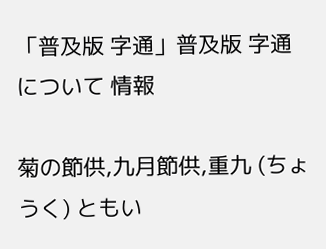「普及版 字通」普及版 字通について 情報

菊の節供,九月節供,重九 (ちょうく) ともい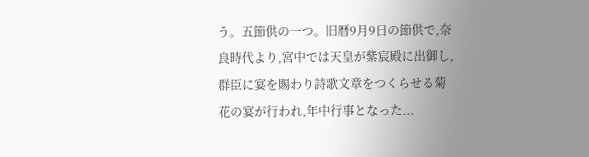う。五節供の一つ。旧暦9月9日の節供で,奈良時代より,宮中では天皇が紫宸殿に出御し,群臣に宴を賜わり詩歌文章をつくらせる菊花の宴が行われ,年中行事となった...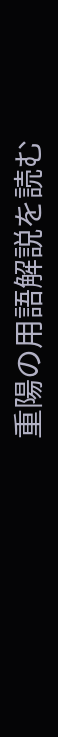重陽の用語解説を読む